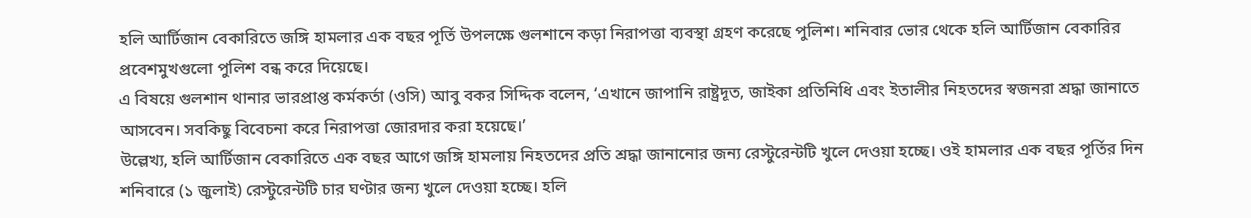হলি আর্টিজান বেকারিতে জঙ্গি হামলার এক বছর পূর্তি উপলক্ষে গুলশানে কড়া নিরাপত্তা ব্যবস্থা গ্রহণ করেছে পুলিশ। শনিবার ভোর থেকে হলি আর্টিজান বেকারির প্রবেশমুখগুলো পুলিশ বন্ধ করে দিয়েছে।
এ বিষয়ে গুলশান থানার ভারপ্রাপ্ত কর্মকর্তা (ওসি) আবু বকর সিদ্দিক বলেন, ‘এখানে জাপানি রাষ্ট্রদূত, জাইকা প্রতিনিধি এবং ইতালীর নিহতদের স্বজনরা শ্রদ্ধা জানাতে আসবেন। সবকিছু বিবেচনা করে নিরাপত্তা জোরদার করা হয়েছে।’
উল্লেখ্য, হলি আর্টিজান বেকারিতে এক বছর আগে জঙ্গি হামলায় নিহতদের প্রতি শ্রদ্ধা জানানোর জন্য রেস্টুরেন্টটি খুলে দেওয়া হচ্ছে। ওই হামলার এক বছর পূর্তির দিন শনিবারে (১ জুলাই) রেস্টুরেন্টটি চার ঘণ্টার জন্য খুলে দেওয়া হচ্ছে। হলি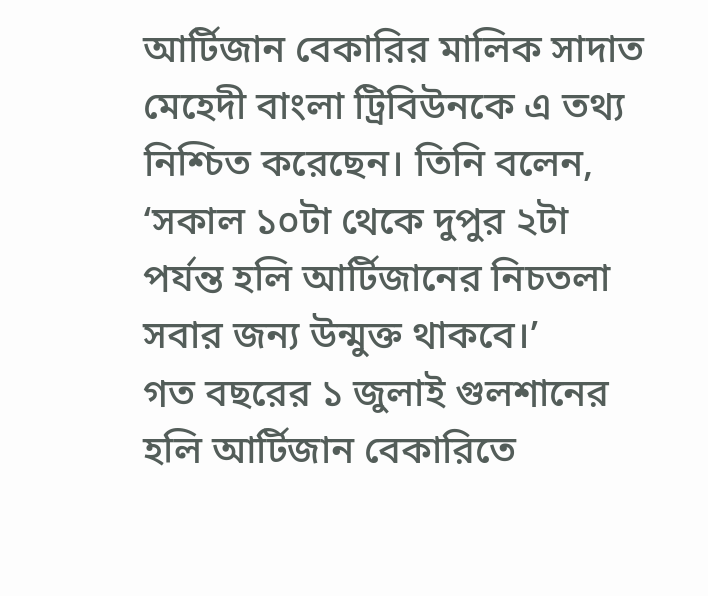আর্টিজান বেকারির মালিক সাদাত মেহেদী বাংলা ট্রিবিউনকে এ তথ্য নিশ্চিত করেছেন। তিনি বলেন, ‘সকাল ১০টা থেকে দুপুর ২টা পর্যন্ত হলি আর্টিজানের নিচতলা সবার জন্য উন্মুক্ত থাকবে।’
গত বছরের ১ জুলাই গুলশানের হলি আর্টিজান বেকারিতে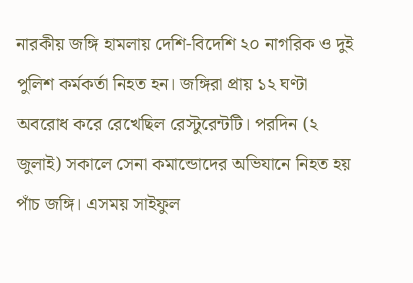নারকীয় জঙ্গি হামলায় দেশি-বিদেশি ২০ নাগরিক ও দুই পুলিশ কর্মকর্তা নিহত হন। জঙ্গিরা প্রায় ১২ ঘণ্টা অবরোধ করে রেখেছিল রেস্টুরেন্টটি। পরদিন (২ জুলাই) সকালে সেনা কমান্ডোদের অভিযানে নিহত হয় পাঁচ জঙ্গি। এসময় সাইফুল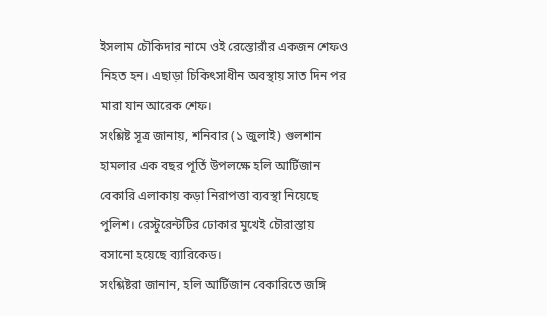ইসলাম চৌকিদার নামে ওই রেস্তোরাঁর একজন শেফও নিহত হন। এছাড়া চিকিৎসাধীন অবস্থায় সাত দিন পর মারা যান আরেক শেফ।
সংশ্লিষ্ট সূত্র জানায়, শনিবার (১ জুলাই) গুলশান হামলার এক বছর পূর্তি উপলক্ষে হলি আর্টিজান বেকারি এলাকায় কড়া নিরাপত্তা ব্যবস্থা নিয়েছে পুলিশ। রেস্টুরেন্টটির ঢোকার মুখেই চৌরাস্তায় বসানো হয়েছে ব্যারিকেড।
সংশ্লিষ্টরা জানান, হলি আর্টিজান বেকারিতে জঙ্গি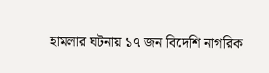হামলার ঘটনায় ১৭ জন বিদেশি নাগরিক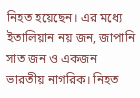নিহত হয়েছেন। এর মধ্যে ইতালিয়ান নয় জন, জাপানি সাত জন ও একজন ভারতীয় নাগরিক। নিহত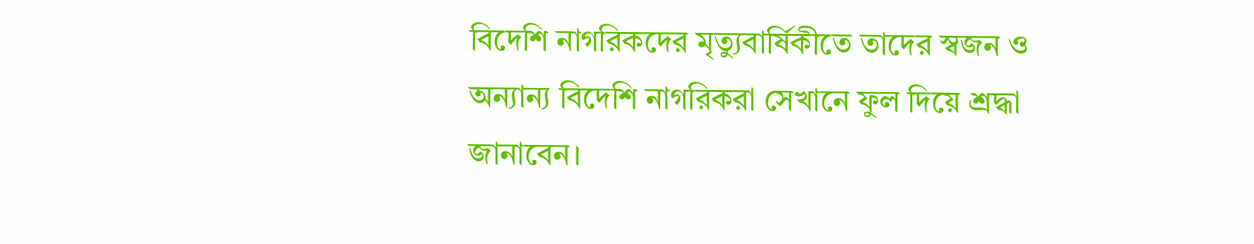বিদেশি নাগরিকদের মৃত্যুবার্ষিকীতে তাদের স্বজন ও অন্যান্য বিদেশি নাগরিকরা সেখানে ফুল দিয়ে শ্রদ্ধা জানাবেন।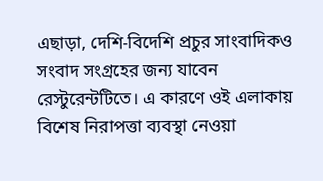এছাড়া, দেশি-বিদেশি প্রচুর সাংবাদিকও সংবাদ সংগ্রহের জন্য যাবেন রেস্টুরেন্টটিতে। এ কারণে ওই এলাকায় বিশেষ নিরাপত্তা ব্যবস্থা নেওয়া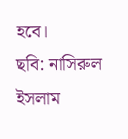হবে।
ছবি: নাসিরুল ইসলাম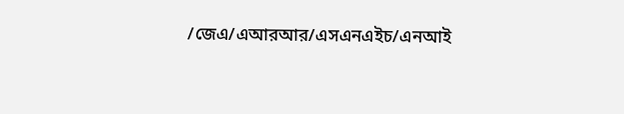/জেএ/এআরআর/এসএনএইচ/এনআই